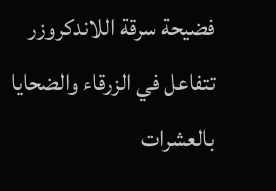فضيحة سرقة اللاندكروزر تتفاعل في الزرقاء والضحايا بالعشرات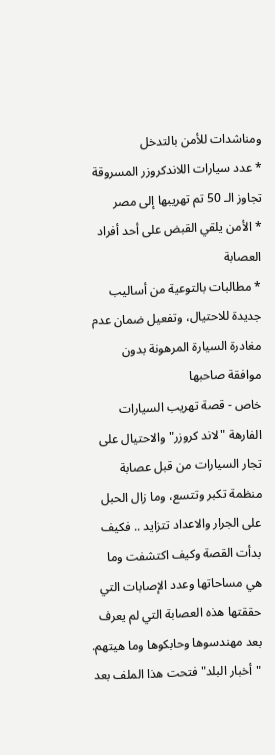ومناشدات للأمن بالتدخل
* عدد سيارات اللاندكروزر المسروقة تجاوز الـ 50 تم تهريبها إلى مصر
* الأمن يلقي القبض على أحد أفراد العصابة
* مطالبات بالتوعية من أساليب جديدة للاحتيال، وتفعيل ضمان عدم مغادرة السيارة المرهونة بدون موافقة صاحبها
خاص - قصة تهريب السيارات الفارهة "لاند كروزر" والاحتيال على تجار السيارات من قبل عصابة منظمة تكبر وتتسع، وما زال الحبل على الجرار والاعداد تتزايد .. فكيف بدأت القصة وكيف اكتشفت وما هي مساحاتها وعدد الإصابات التي حققتها هذه العصابة التي لم يعرف بعد مهندسوها وحابكوها وما هيتهم.
"أخبار البلد" فتحت هذا الملف بعد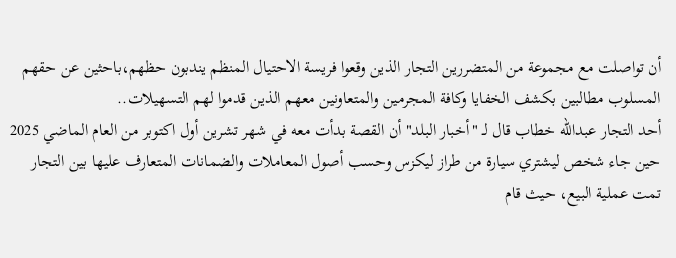أن تواصلت مع مجموعة من المتضررين التجار الذين وقعوا فريسة الاحتيال المنظم يندبون حظهم،باحثين عن حقهم المسلوب مطالبين بكشف الخفايا وكافة المجرمين والمتعاونين معهم الذين قدموا لهم التسهيلات..
أحد التجار عبدالله خطاب قال لـ "أخبار البلد" أن القصة بدأت معه في شهر تشرين أول اكتوبر من العام الماضي 2025 حين جاء شخص ليشتري سيارة من طراز ليكزس وحسب أصول المعاملات والضمانات المتعارف عليها بين التجار تمت عملية البيع، حيث قام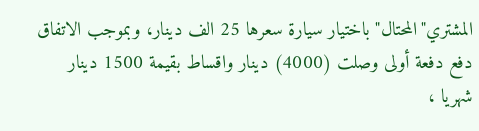المشتري"المحتال" باختيار سيارة سعرها 25 الف دينار، وبموجب الاتفاق دفع دفعة أولى وصلت (4000) دينار واقساط بقيمة 1500 دينار شهريا ،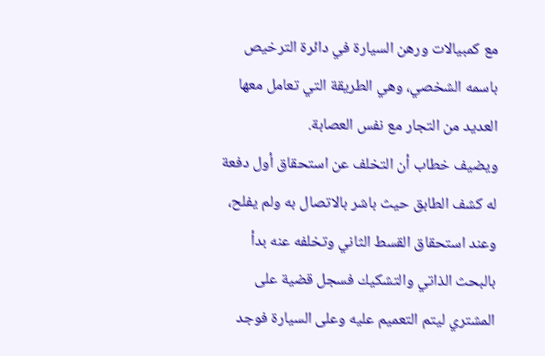مع كمبيالات ورهن السيارة في دائرة الترخيص باسمه الشخصي، وهي الطريقة التي تعامل معها العديد من التجار مع نفس العصابة.
ويضيف خطاب أن التخلف عن استحقاق أول دفعة له كشف الطابق حيث باشر بالاتصال به ولم يفلح، وعند استحقاق القسط الثاني وتخلفه عنه بدأ بالبحث الذاتي والتشكيك فسجل قضية على المشتري ليتم التعميم عليه وعلى السيارة فوجد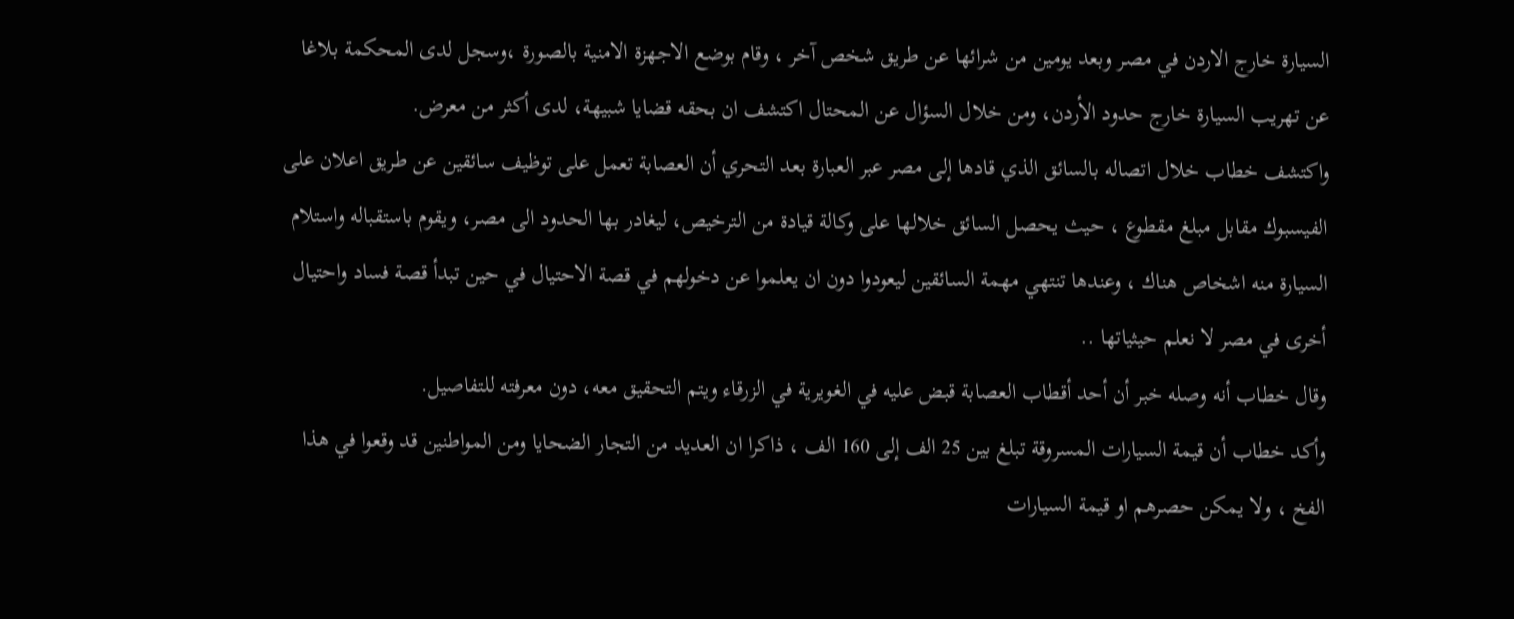السيارة خارج الاردن في مصر وبعد يومين من شرائها عن طريق شخص آخر ، وقام بوضع الاجهزة الامنية بالصورة ،وسجل لدى المحكمة بلاغا عن تهريب السيارة خارج حدود الأردن، ومن خلال السؤال عن المحتال اكتشف ان بحقه قضايا شبيهة، لدى أكثر من معرض.
واكتشف خطاب خلال اتصاله بالسائق الذي قادها إلى مصر عبر العبارة بعد التحري أن العصابة تعمل على توظيف سائقين عن طريق اعلان على الفيسبوك مقابل مبلغ مقطوع ، حيث يحصل السائق خلالها على وكالة قيادة من الترخيص، ليغادر بها الحدود الى مصر، ويقوم باستقباله واستلام السيارة منه اشخاص هناك ، وعندها تنتهي مهمة السائقين ليعودوا دون ان يعلموا عن دخولهم في قصة الاحتيال في حين تبدأ قصة فساد واحتيال أخرى في مصر لا نعلم حيثياتها ..
وقال خطاب أنه وصله خبر أن أحد أقطاب العصابة قبض عليه في الغويرية في الزرقاء ويتم التحقيق معه، دون معرفته للتفاصيل.
وأكد خطاب أن قيمة السيارات المسروقة تبلغ بين 25 الف إلى 160 الف ، ذاكرا ان العديد من التجار الضحايا ومن المواطنين قد وقعوا في هذا الفخ ، ولا يمكن حصرهم او قيمة السيارات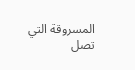المسروقة التي تصل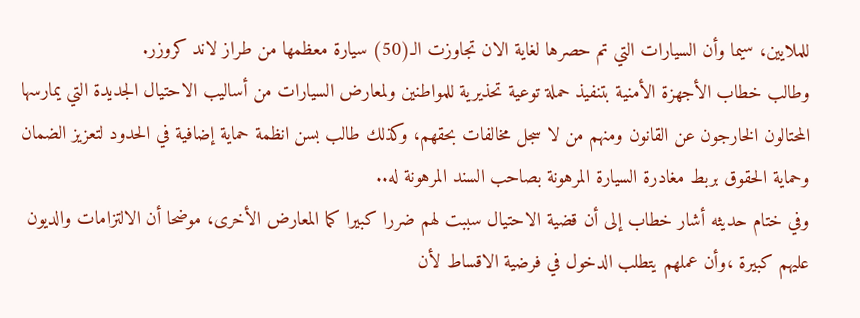للملايين، سيما وأن السيارات التي تم حصرها لغاية الان تجاوزت الـ(50) سيارة معظمها من طراز لاند كروزر.
وطالب خطاب الأجهزة الأمنية بتنفيذ حملة توعية تحذيرية للمواطنين ولمعارض السيارات من أساليب الاحتيال الجديدة التي يمارسها المحتالون الخارجون عن القانون ومنهم من لا سجل مخالفات بحقهم، وكذلك طالب بسن انظمة حماية إضافية في الحدود لتعزيز الضمان وحماية الحقوق بربط مغادرة السيارة المرهونة بصاحب السند المرهونة له..
وفي ختام حديثه أشار خطاب إلى أن قضية الاحتيال سببت لهم ضررا كبيرا كما المعارض الأخرى، موضحا أن الالتزامات والديون عليهم كبيرة ،وأن عملهم يتطلب الدخول في فرضية الاقساط لأن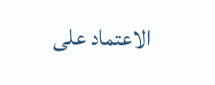الاعتماد على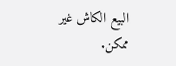البيع الكاش غير ممكن.